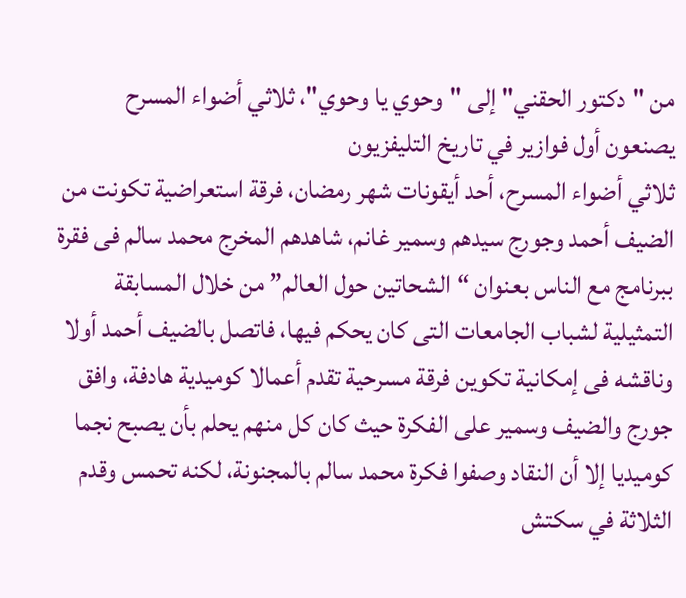من "دكتور الحقني" إلى "وحوي يا وحوي"، ثلاثي أضواء المسرح يصنعون أول فوازير في تاريخ التليفزيون
ثلاثي أضواء المسرح، أحد أيقونات شهر رمضان، فرقة استعراضية تكونت من الضيف أحمد وجورج سيدهم وسمير غانم، شاهدهم المخرج محمد سالم فى فقرة ببرنامج مع الناس بعنوان “الشحاتين حول العالم” من خلال المسابقة التمثيلية لشباب الجامعات التى كان يحكم فيها، فاتصل بالضيف أحمد أولا وناقشه فى إمكانية تكوين فرقة مسرحية تقدم أعمالا كوميدية هادفة، وافق جورج والضيف وسمير على الفكرة حيث كان كل منهم يحلم بأن يصبح نجما كوميديا إلا أن النقاد وصفوا فكرة محمد سالم بالمجنونة، لكنه تحمس وقدم الثلاثة في سكتش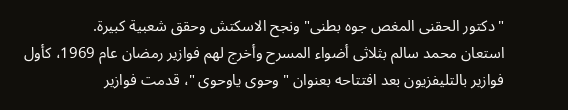"دكتور الحقنى المغص جوه بطنى" ونجح الاسكتش وحقق شعبية كبيرة.
استعان محمد سالم بثلاثى أضواء المسرح وأخرج لهم فوازير رمضان عام 1969، كأول فوازير بالتليفزيون بعد افتتاحه بعنوان " وحوى ياوحوى "، قدمت فوازير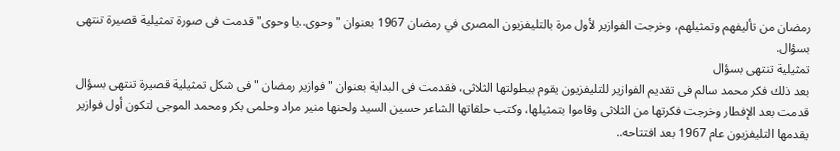رمضان من تأليفهم وتمثيلهم، وخرجت الفوازير لأول مرة بالتليفزيون المصرى في رمضان 1967 بعنوان "وحوى..يا وحوى"قدمت فى صورة تمثيلية قصيرة تنتهى بسؤال.
تمثيلية تنتهى بسؤال
بعد ذلك فكر محمد سالم فى تقديم الفوازير للتليفزيون يقوم ببطولتها الثلاثى، فقدمت فى البداية بعنوان "فوازير رمضان " فى شكل تمثيلية قصيرة تنتهى بسؤال قدمت بعد الإفطار وخرجت فكرتها من الثلاثى وقاموا بتمثيلها، وكتب حلقاتها الشاعر حسين السيد ولحنها منير مراد وحلمى بكر ومحمد الموجى لتكون أول فوازير يقدمها التليفزيون عام 1967 بعد افتتاحه..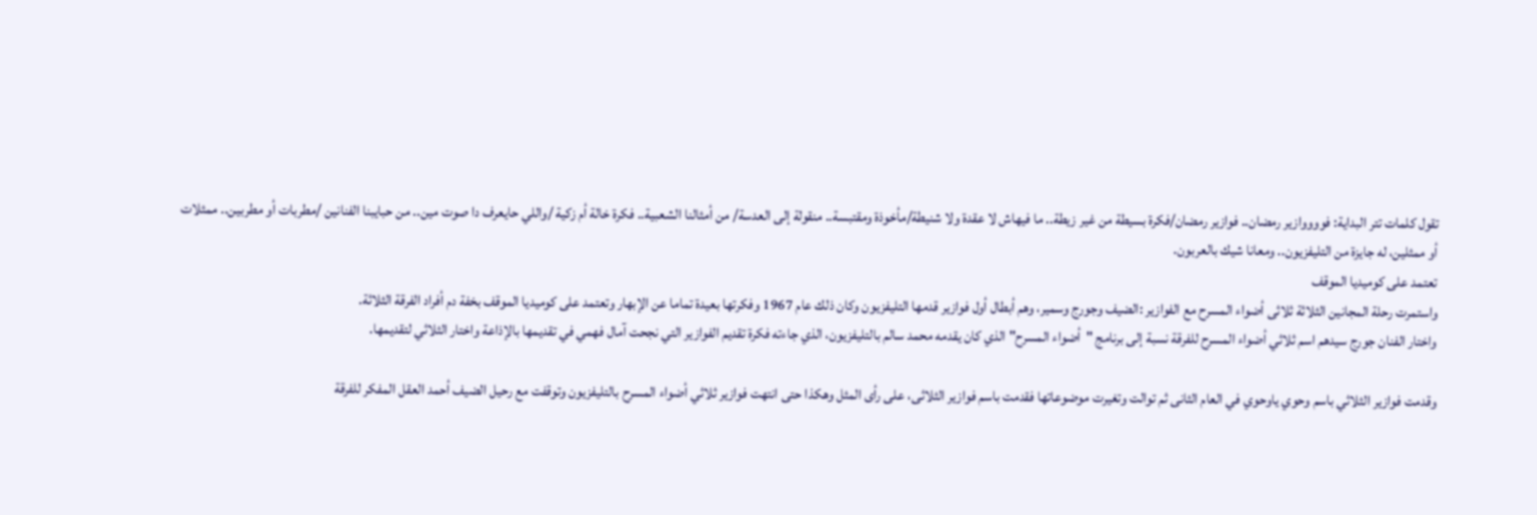تقول كلمات تتر البداية: فووووازير رمضان.. فوازير رمضان/فكرة بسيطة من غير زيطة.. ما فيهاش لا عقدة ولا شنيطة/مأخوذة ومقتبسة.. منقولة إلى العدسة/ من أمثالنا الشعبية.. فكرة خالة أم زكية /واللي حايعرف دا صوت مين.. من حبايبنا الفنانين /مطربات أو مطربين.. ممثلات أو ممثلين، له جايزة من التليفزيون.. ومعانا شيك بالعربون.
تعتمد على كوميديا الموقف
واستمرت رحلة المجانين الثلاثة ثلاثى أضواء المسرح مع الفوازير :الضيف وجورج وسمير، وهم أبطال أول فوازير قدمها التليفزيون وكان ذلك عام 1967 وفكرتها بعيدة تماما عن الإبهار وتعتمد على كوميديا الموقف بخفة دم أفراد الفرقة الثلاثة.
واختار الفنان جورج سيدهم اسم ثلاثي أضواء المسرح للفرقة نسبة إلى برنامج "أضواء المسرح" الذي كان يقدمه محمد سالم بالتليفزيون، الذي جاءته فكرة تقديم الفوازير التي نجحت آمال فهمي في تقديمها بالإذاعة واختار الثلاثي لتقديمها.

وقدمت فوازير الثلاثي باسم وحوي ياوحوي في العام الثانى ثم توالت وتغيرت موضوعاتها فقدمت باسم فوازير الثلاثى، على رأى المثل وهكذا حتى انتهت فوازير ثلاثي أضواء المسرح بالتليفزيون وتوقفت مع رحيل الضيف أحمد العقل المفكر للفرقة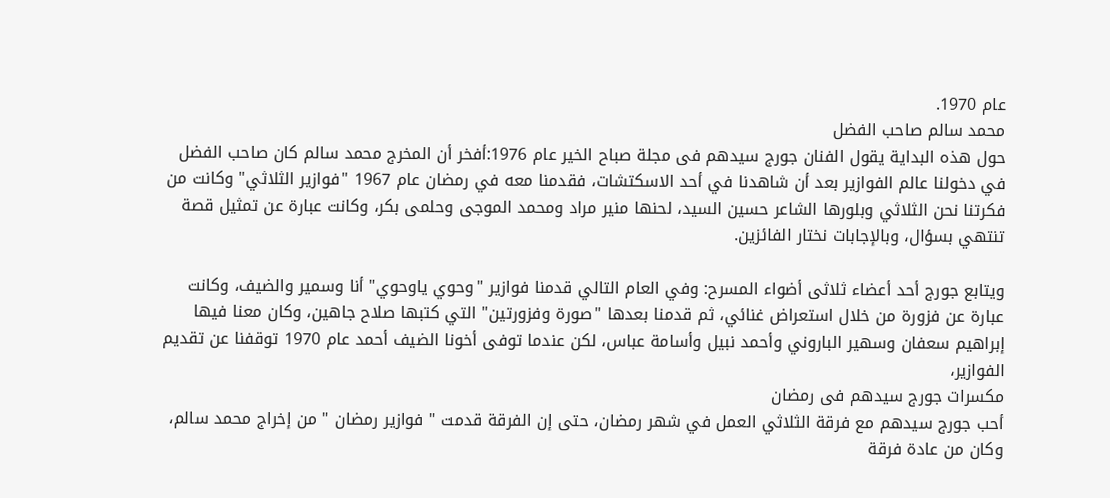عام 1970.
محمد سالم صاحب الفضل
حول هذه البداية يقول الفنان جورج سيدهم فى مجلة صباح الخير عام 1976:أفخر أن المخرج محمد سالم كان صاحب الفضل في دخولنا عالم الفوازير بعد أن شاهدنا في أحد الاسكتشات، فقدمنا معه في رمضان عام 1967 "فوازير الثلاثي" وكانت من فكرتنا نحن الثلاثي وبلورها الشاعر حسين السيد، لحنها منير مراد ومحمد الموجى وحلمى بكر، وكانت عبارة عن تمثيل قصة تنتهي بسؤال، وبالإجابات نختار الفائزين.

ويتابع جورج أحد أعضاء ثلاثى أضواء المسرح: وفي العام التالي قدمنا فوازير "وحوي ياوحوي" أنا وسمير والضيف، وكانت عبارة عن فزورة من خلال استعراض غنائي، ثم قدمنا بعدها "صورة وفزورتين" التي كتبها صلاح جاهين، وكان معنا فيها إبراهيم سعفان وسهير الباروني وأحمد نبيل وأسامة عباس، لكن عندما توفى أخونا الضيف أحمد عام 1970 توقفنا عن تقديم الفوازير،
مكسرات جورج سيدهم فى رمضان
أحب جورج سيدهم مع فرقة الثلاثي العمل في شهر رمضان، حتى إن الفرقة قدمت " فوازير رمضان " من إخراج محمد سالم، وكان من عادة فرقة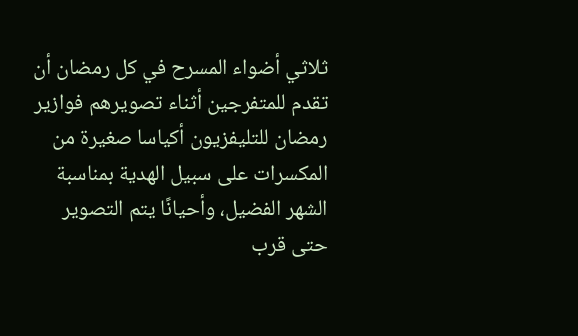ثلاثي أضواء المسرح في كل رمضان أن تقدم للمتفرجين أثناء تصويرهم فوازير رمضان للتليفزيون أكياسا صغيرة من المكسرات على سبيل الهدية بمناسبة الشهر الفضيل، وأحيانًا يتم التصوير حتى قرب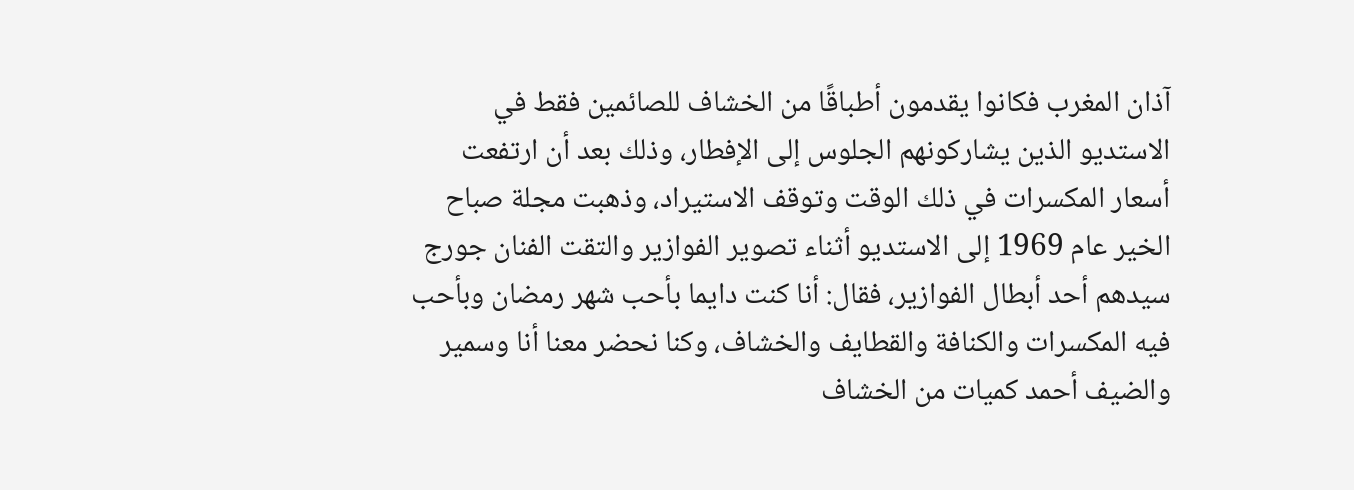آذان المغرب فكانوا يقدمون أطباقًا من الخشاف للصائمين فقط في الاستديو الذين يشاركونهم الجلوس إلى الإفطار، وذلك بعد أن ارتفعت أسعار المكسرات في ذلك الوقت وتوقف الاستيراد، وذهبت مجلة صباح الخير عام 1969 إلى الاستديو أثناء تصوير الفوازير والتقت الفنان جورج سيدهم أحد أبطال الفوازير، فقال: أنا كنت دايما بأحب شهر رمضان وبأحب فيه المكسرات والكنافة والقطايف والخشاف، وكنا نحضر معنا أنا وسمير والضيف أحمد كميات من الخشاف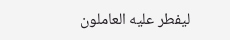ليفطر عليه العاملون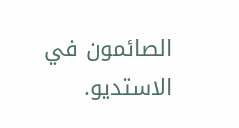الصائمون في الاستديو.